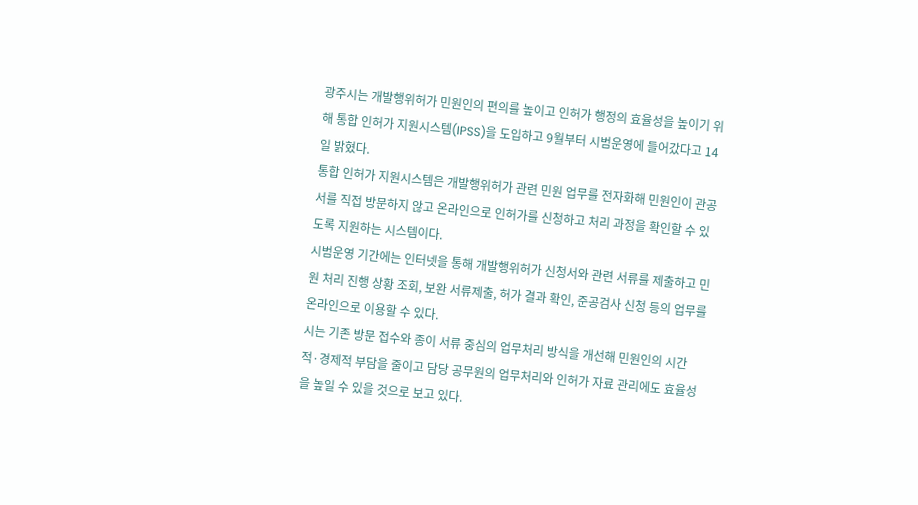광주시는 개발행위허가 민원인의 편의를 높이고 인허가 행정의 효율성을 높이기 위해 통합 인허가 지원시스템(IPSS)을 도입하고 9월부터 시범운영에 들어갔다고 14일 밝혔다.
통합 인허가 지원시스템은 개발행위허가 관련 민원 업무를 전자화해 민원인이 관공서를 직접 방문하지 않고 온라인으로 인허가를 신청하고 처리 과정을 확인할 수 있도록 지원하는 시스템이다.
시범운영 기간에는 인터넷을 통해 개발행위허가 신청서와 관련 서류를 제출하고 민원 처리 진행 상황 조회, 보완 서류제출, 허가 결과 확인, 준공검사 신청 등의 업무를 온라인으로 이용할 수 있다.
시는 기존 방문 접수와 종이 서류 중심의 업무처리 방식을 개선해 민원인의 시간적·경제적 부담을 줄이고 담당 공무원의 업무처리와 인허가 자료 관리에도 효율성을 높일 수 있을 것으로 보고 있다.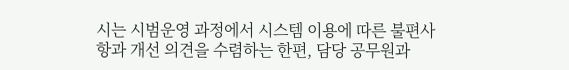시는 시범운영 과정에서 시스템 이용에 따른 불편사항과 개선 의견을 수렴하는 한편, 담당 공무원과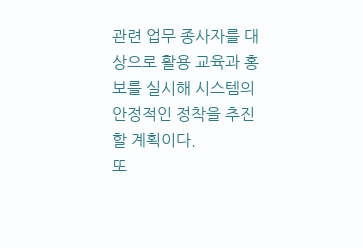관련 업무 종사자를 대상으로 활용 교육과 홍보를 실시해 시스템의 안정적인 정착을 추진할 계획이다.
또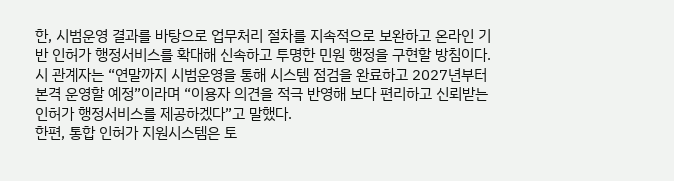한, 시범운영 결과를 바탕으로 업무처리 절차를 지속적으로 보완하고 온라인 기반 인허가 행정서비스를 확대해 신속하고 투명한 민원 행정을 구현할 방침이다.
시 관계자는 “연말까지 시범운영을 통해 시스템 점검을 완료하고 2027년부터 본격 운영할 예정”이라며 “이용자 의견을 적극 반영해 보다 편리하고 신뢰받는 인허가 행정서비스를 제공하겠다”고 말했다.
한편, 통합 인허가 지원시스템은 토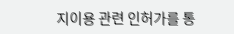지이용 관련 인허가를 통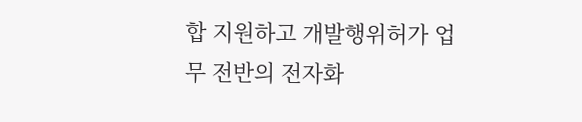합 지원하고 개발행위허가 업무 전반의 전자화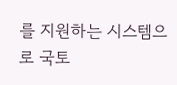를 지원하는 시스템으로 국토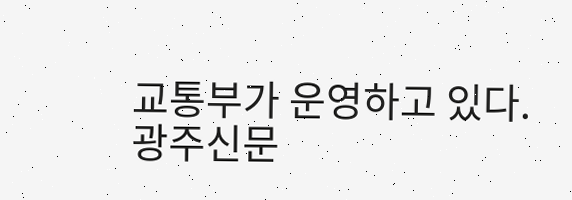교통부가 운영하고 있다.
광주신문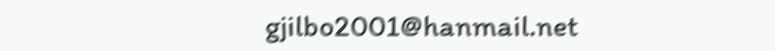gjilbo2001@hanmail.net